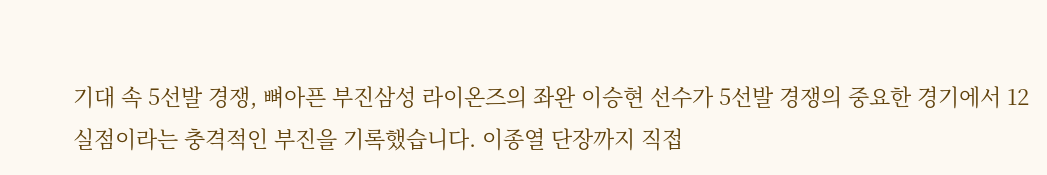기대 속 5선발 경쟁, 뼈아픈 부진삼성 라이온즈의 좌완 이승현 선수가 5선발 경쟁의 중요한 경기에서 12실점이라는 충격적인 부진을 기록했습니다. 이종열 단장까지 직접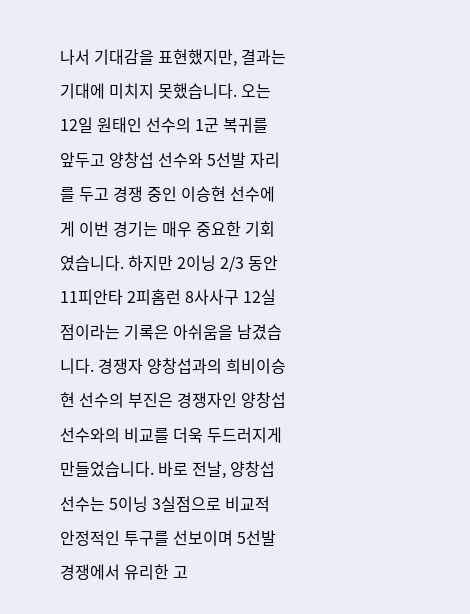나서 기대감을 표현했지만, 결과는 기대에 미치지 못했습니다. 오는 12일 원태인 선수의 1군 복귀를 앞두고 양창섭 선수와 5선발 자리를 두고 경쟁 중인 이승현 선수에게 이번 경기는 매우 중요한 기회였습니다. 하지만 2이닝 2/3 동안 11피안타 2피홈런 8사사구 12실점이라는 기록은 아쉬움을 남겼습니다. 경쟁자 양창섭과의 희비이승현 선수의 부진은 경쟁자인 양창섭 선수와의 비교를 더욱 두드러지게 만들었습니다. 바로 전날, 양창섭 선수는 5이닝 3실점으로 비교적 안정적인 투구를 선보이며 5선발 경쟁에서 유리한 고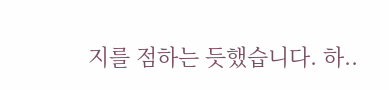지를 점하는 듯했습니다. 하..